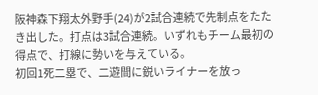阪神森下翔太外野手(24)が2試合連続で先制点をたたき出した。打点は3試合連続。いずれもチーム最初の得点で、打線に勢いを与えている。
初回1死二塁で、二遊間に鋭いライナーを放っ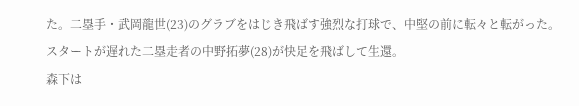た。二塁手・武岡龍世(23)のグラブをはじき飛ばす強烈な打球で、中堅の前に転々と転がった。
スタートが遅れた二塁走者の中野拓夢(28)が快足を飛ばして生還。
森下は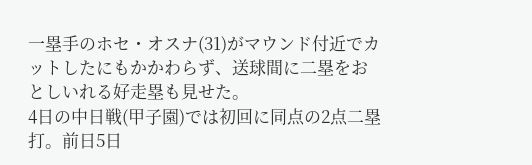一塁手のホセ・オスナ(31)がマウンド付近でカットしたにもかかわらず、送球間に二塁をおとしいれる好走塁も見せた。
4日の中日戦(甲子園)では初回に同点の2点二塁打。前日5日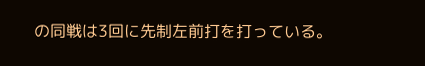の同戦は3回に先制左前打を打っている。